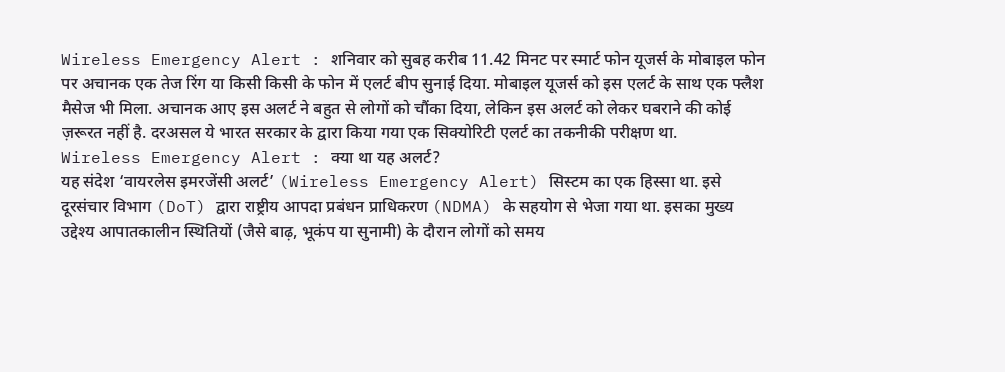Wireless Emergency Alert : शनिवार को सुबह करीब 11.42 मिनट पर स्मार्ट फोन यूजर्स के मोबाइल फोन पर अचानक एक तेज रिंग या किसी किसी के फोन में एलर्ट बीप सुनाई दिया. मोबाइल यूजर्स को इस एलर्ट के साथ एक फ्लैश मैसेज भी मिला. अचानक आए इस अलर्ट ने बहुत से लोगों को चौंका दिया, लेकिन इस अलर्ट को लेकर घबराने की कोई ज़रूरत नहीं है. दरअसल ये भारत सरकार के द्वारा किया गया एक सिक्योरिटी एलर्ट का तकनीकी परीक्षण था.
Wireless Emergency Alert : क्या था यह अलर्ट?
यह संदेश ‘वायरलेस इमरजेंसी अलर्ट’ (Wireless Emergency Alert) सिस्टम का एक हिस्सा था. इसे दूरसंचार विभाग (DoT) द्वारा राष्ट्रीय आपदा प्रबंधन प्राधिकरण (NDMA) के सहयोग से भेजा गया था. इसका मुख्य उद्देश्य आपातकालीन स्थितियों (जैसे बाढ़, भूकंप या सुनामी) के दौरान लोगों को समय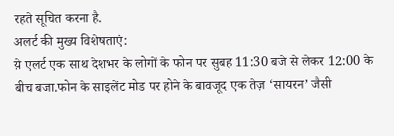रहते सूचित करना है.
अलर्ट की मुख्य विशेषताएं:
य़े एलर्ट एक साथ देशभर के लोगों के फोन पर सुबह 11:30 बजे से लेकर 12:00 के बीच बजा.फोन के साइलेंट मोड पर होने के बावजूद एक तेज़ ‘सायरन’ जैसी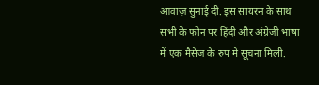आवाज़ सुनाई दी. इस सायरन के साथ सभी के फोन पर हिंदी और अंग्रेजी भाषा में एक मैसेज के रुप मे सूचना मिली.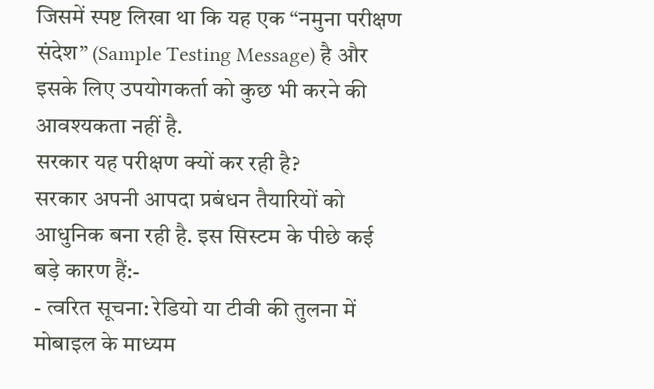जिसमें स्पष्ट लिखा था कि यह एक “नमुना परीक्षण संदेश” (Sample Testing Message) है और इसके लिए उपयोगकर्ता को कुछ भी करने की आवश्यकता नहीं है.
सरकार यह परीक्षण क्यों कर रही है?
सरकार अपनी आपदा प्रबंधन तैयारियों को आधुनिक बना रही है. इस सिस्टम के पीछे कई बड़े कारण हैं:-
- त्वरित सूचना: रेडियो या टीवी की तुलना में मोबाइल के माध्यम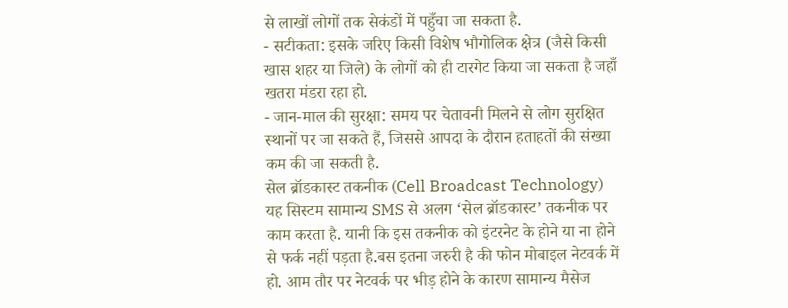से लाखों लोगों तक सेकंडों में पहुँचा जा सकता है.
- सटीकता: इसके जरिए किसी विशेष भौगोलिक क्षेत्र (जैसे किसी खास शहर या जिले) के लोगों को ही टारगेट किया जा सकता है जहाँ खतरा मंडरा रहा हो.
- जान-माल की सुरक्षा: समय पर चेतावनी मिलने से लोग सुरक्षित स्थानों पर जा सकते हैं, जिससे आपदा के दौरान हताहतों की संख्या कम की जा सकती है.
सेल ब्रॉडकास्ट तकनीक (Cell Broadcast Technology)
यह सिस्टम सामान्य SMS से अलग ‘सेल ब्रॉडकास्ट’ तकनीक पर काम करता है. यानी कि इस तकनीक को इंटरनेट के होने या ना होने से फर्क नहीं पड़ता है.बस इतना जरुरी है की फोन मोबाइल नेटवर्क में हो. आम तौर पर नेटवर्क पर भीड़ होने के कारण सामान्य मैसेज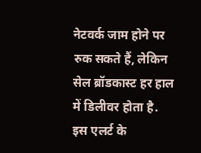नेटवर्क जाम होने पर रुक सकते हैं, लेकिन सेल ब्रॉडकास्ट हर हाल में डिलीवर होता है. इस एलर्ट के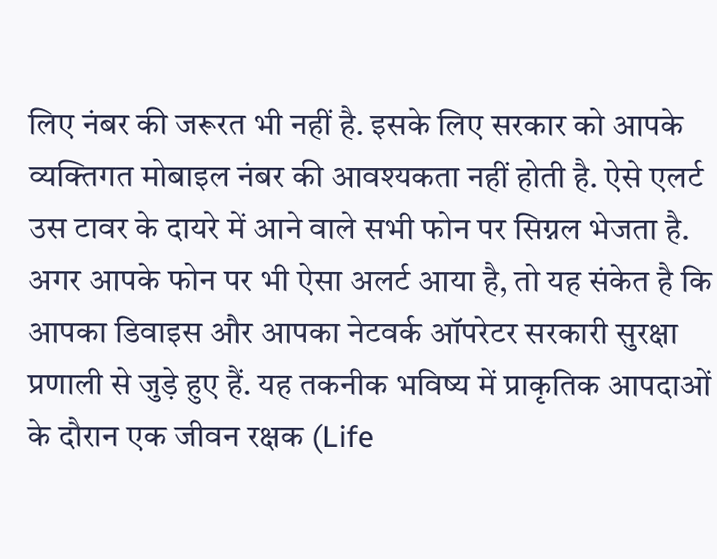लिए नंबर की जरूरत भी नहीं है. इसके लिए सरकार को आपके व्यक्तिगत मोबाइल नंबर की आवश्यकता नहीं होती है. ऐसे एलर्ट उस टावर के दायरे में आने वाले सभी फोन पर सिग्नल भेजता है.
अगर आपके फोन पर भी ऐसा अलर्ट आया है, तो यह संकेत है कि आपका डिवाइस और आपका नेटवर्क ऑपरेटर सरकारी सुरक्षा प्रणाली से जुड़े हुए हैं. यह तकनीक भविष्य में प्राकृतिक आपदाओं के दौरान एक जीवन रक्षक (Life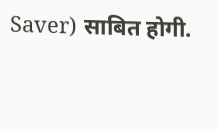Saver) साबित होगी.